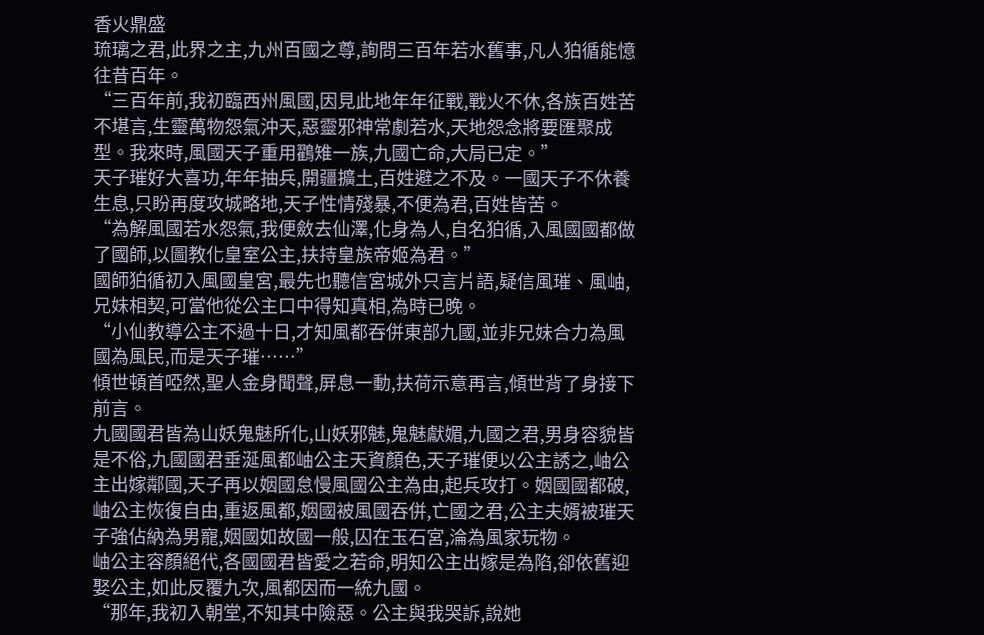香火鼎盛
琉璃之君,此界之主,九州百國之尊,詢問三百年若水舊事,凡人狛循能憶往昔百年。
“三百年前,我初臨西州風國,因見此地年年征戰,戰火不休,各族百姓苦不堪言,生靈萬物怨氣沖天,惡靈邪神常劇若水,天地怨念將要匯聚成型。我來時,風國天子重用鸐雉一族,九國亡命,大局已定。”
天子璀好大喜功,年年抽兵,開疆擴土,百姓避之不及。一國天子不休養生息,只盼再度攻城略地,天子性情殘暴,不便為君,百姓皆苦。
“為解風國若水怨氣,我便斂去仙澤,化身為人,自名狛循,入風國國都做了國師,以圖教化皇室公主,扶持皇族帝姬為君。”
國師狛循初入風國皇宮,最先也聽信宮城外只言片語,疑信風璀、風岫,兄妹相契,可當他從公主口中得知真相,為時已晚。
“小仙教導公主不過十日,才知風都吞併東部九國,並非兄妹合力為風國為風民,而是天子璀……”
傾世頓首啞然,聖人金身聞聲,屏息一動,扶荷示意再言,傾世背了身接下前言。
九國國君皆為山妖鬼魅所化,山妖邪魅,鬼魅獻媚,九國之君,男身容貌皆是不俗,九國國君垂涎風都岫公主天資顏色,天子璀便以公主誘之,岫公主出嫁鄰國,天子再以姻國怠慢風國公主為由,起兵攻打。姻國國都破,岫公主恢復自由,重返風都,姻國被風國吞併,亡國之君,公主夫婿被璀天子強佔納為男寵,姻國如故國一般,囚在玉石宮,淪為風家玩物。
岫公主容顏絕代,各國國君皆愛之若命,明知公主出嫁是為陷,卻依舊迎娶公主,如此反覆九次,風都因而一統九國。
“那年,我初入朝堂,不知其中險惡。公主與我哭訴,說她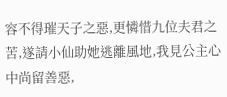容不得璀天子之惡,更憐惜九位夫君之苦,遂請小仙助她逃離風地,我見公主心中尚留善惡,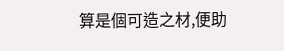算是個可造之材,便助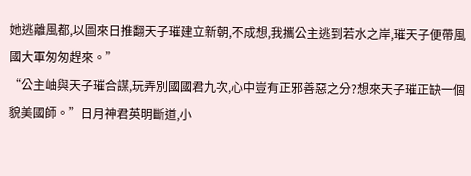她逃離風都,以圖來日推翻天子璀建立新朝,不成想,我攜公主逃到若水之岸,璀天子便帶風國大軍匆匆趕來。”
“公主岫與天子璀合謀,玩弄別國國君九次,心中豈有正邪善惡之分?想來天子璀正缺一個貌美國師。”日月神君英明斷道,小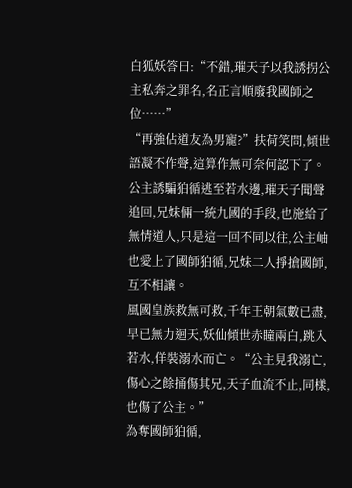白狐妖答曰:“不錯,璀天子以我誘拐公主私奔之罪名,名正言順廢我國師之位……”
“再強佔道友為男寵?”扶荷笑問,傾世語凝不作聲,這算作無可奈何認下了。
公主誘騙狛循逃至若水邊,璀天子聞聲追回,兄妹倆一統九國的手段,也施給了無情道人,只是這一回不同以往,公主岫也愛上了國師狛循,兄妹二人掙搶國師,互不相讓。
風國皇族救無可救,千年王朝氣數已盡,早已無力迴天,妖仙傾世赤瞳兩白,跳入若水,佯裝溺水而亡。“公主見我溺亡,傷心之餘捅傷其兄,天子血流不止,同樣,也傷了公主。”
為奪國師狛循,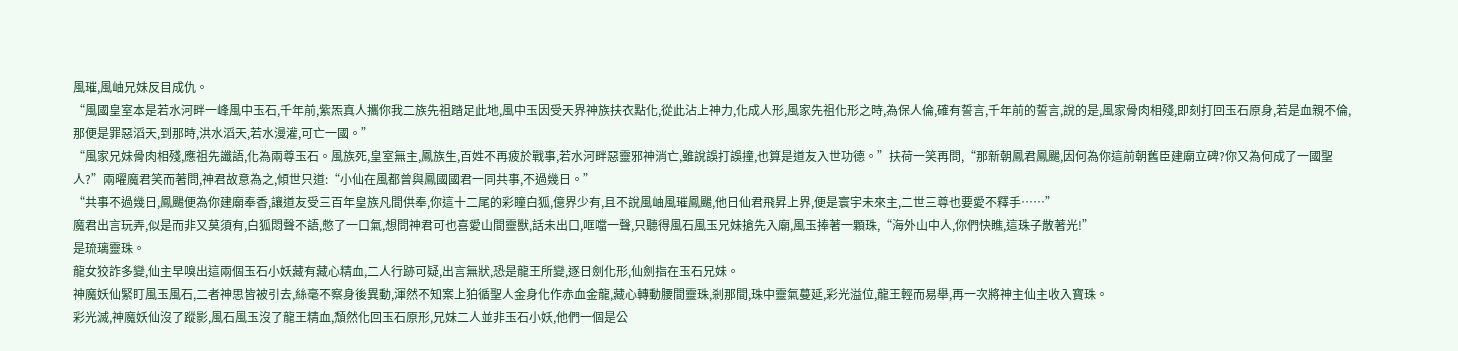風璀,風岫兄妹反目成仇。
“風國皇室本是若水河畔一峰風中玉石,千年前,紫炁真人攜你我二族先祖踏足此地,風中玉因受天界神族扶衣點化,從此沾上神力,化成人形,風家先祖化形之時,為保人倫,確有誓言,千年前的誓言,說的是,風家骨肉相殘,即刻打回玉石原身,若是血親不倫,那便是罪惡滔天,到那時,洪水滔天,若水漫灌,可亡一國。”
“風家兄妹骨肉相殘,應祖先讖語,化為兩尊玉石。風族死,皇室無主,鳳族生,百姓不再疲於戰事,若水河畔惡靈邪神消亡,雖說誤打誤撞,也算是道友入世功德。”扶荷一笑再問,“那新朝鳳君鳳颺,因何為你這前朝舊臣建廟立碑?你又為何成了一國聖人?”兩曜魔君笑而著問,神君故意為之,傾世只道:“小仙在風都曾與鳳國國君一同共事,不過幾日。”
“共事不過幾日,鳳颺便為你建廟奉香,讓道友受三百年皇族凡間供奉,你這十二尾的彩瞳白狐,億界少有,且不說風岫風璀鳳颺,他日仙君飛昇上界,便是寰宇未來主,二世三尊也要愛不釋手……”
魔君出言玩弄,似是而非又莫須有,白狐悶聲不語,憋了一口氣,想問神君可也喜愛山間靈獸,話未出口,哐噹一聲,只聽得風石風玉兄妹搶先入廟,風玉捧著一顆珠,“海外山中人,你們快瞧,這珠子散著光!”
是琉璃靈珠。
龍女狡詐多變,仙主早嗅出這兩個玉石小妖藏有藏心精血,二人行跡可疑,出言無狀,恐是龍王所變,逐日劍化形,仙劍指在玉石兄妹。
神魔妖仙緊盯風玉風石,二者神思皆被引去,絲毫不察身後異動,渾然不知案上狛循聖人金身化作赤血金龍,藏心轉動腰間靈珠,剎那間,珠中靈氣蔓延,彩光溢位,龍王輕而易舉,再一次將神主仙主收入寶珠。
彩光滅,神魔妖仙沒了蹤影,風石風玉沒了龍王精血,頹然化回玉石原形,兄妹二人並非玉石小妖,他們一個是公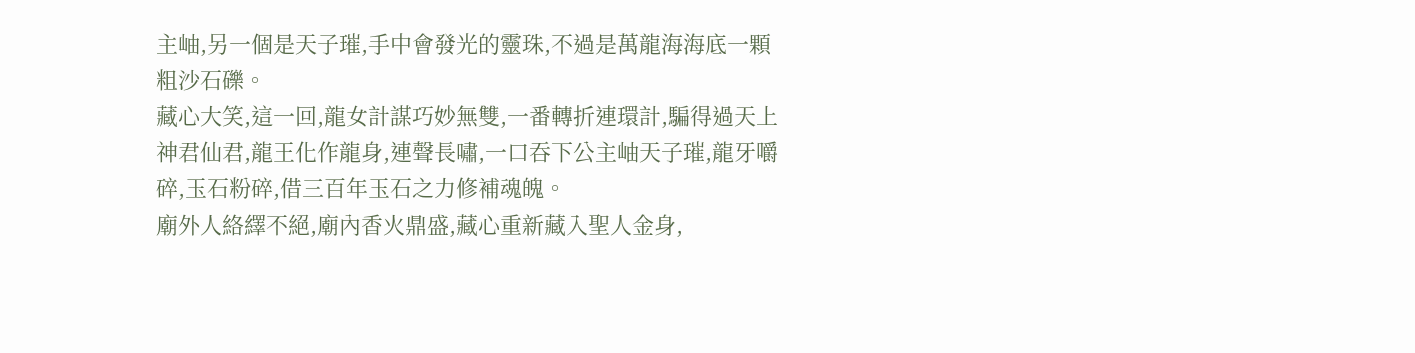主岫,另一個是天子璀,手中會發光的靈珠,不過是萬龍海海底一顆粗沙石礫。
藏心大笑,這一回,龍女計謀巧妙無雙,一番轉折連環計,騙得過天上神君仙君,龍王化作龍身,連聲長嘯,一口吞下公主岫天子璀,龍牙嚼碎,玉石粉碎,借三百年玉石之力修補魂魄。
廟外人絡繹不絕,廟內香火鼎盛,藏心重新藏入聖人金身,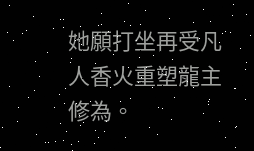她願打坐再受凡人香火重塑龍主修為。